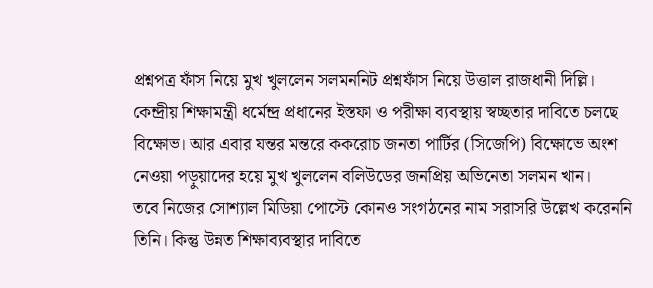প্রশ্নপত্র ফাঁস নিয়ে মুখ খুললেন সলমননিট প্রশ্নফাঁস নিয়ে উত্তাল রাজধানী দিল্লি। কেন্দ্রীয় শিক্ষামন্ত্রী ধর্মেন্দ্র প্রধানের ইস্তফা ও পরীক্ষা ব্যবস্থায় স্বচ্ছতার দাবিতে চলছে বিক্ষোভ। আর এবার যন্তর মন্তরে ককরোচ জনতা পার্টির (সিজেপি) বিক্ষোভে অংশ নেওয়া পড়ুয়াদের হয়ে মুখ খুললেন বলিউডের জনপ্রিয় অভিনেতা সলমন খান।
তবে নিজের সোশ্যাল মিডিয়া পোস্টে কোনও সংগঠনের নাম সরাসরি উল্লেখ করেননি তিনি। কিন্তু উন্নত শিক্ষাব্যবস্থার দাবিতে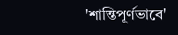'শান্তিপূর্ণভাবে'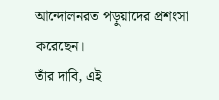আন্দোলনরত পড়ুয়াদের প্রশংসা করেছেন।
তাঁর দাবি, এই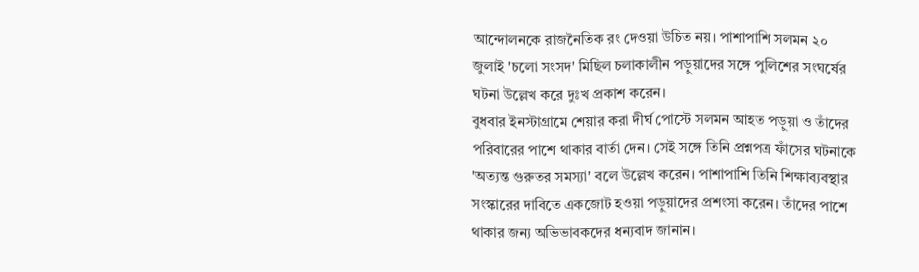আন্দোলনকে রাজনৈতিক রং দেওয়া উচিত নয়। পাশাপাশি সলমন ২০ জুলাই 'চলো সংসদ' মিছিল চলাকালীন পড়ুয়াদের সঙ্গে পুলিশের সংঘর্ষের ঘটনা উল্লেখ করে দুঃখ প্রকাশ করেন।
বুধবার ইনস্টাগ্রামে শেয়ার করা দীর্ঘ পোস্টে সলমন আহত পড়ুয়া ও তাঁদের পরিবারের পাশে থাকার বার্তা দেন। সেই সঙ্গে তিনি প্রশ্নপত্র ফাঁসের ঘটনাকে 'অত্যন্ত গুরুতর সমস্যা' বলে উল্লেখ করেন। পাশাপাশি তিনি শিক্ষাব্যবস্থার সংস্কারের দাবিতে একজোট হওয়া পড়ুয়াদের প্রশংসা করেন। তাঁদের পাশে থাকার জন্য অভিভাবকদের ধন্যবাদ জানান।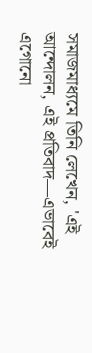সমাজমাধ্যমে তিনি লেখেন, 'এই আন্দোলন, এই প্রতিবাদ—এভাবেই এগোনো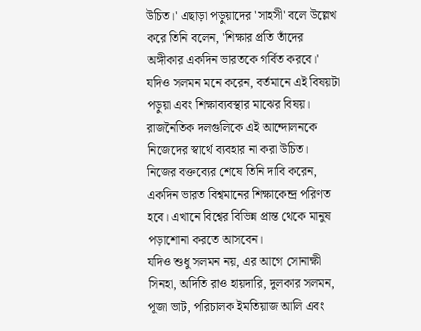উচিত।' এছাড়া পড়ুয়াদের 'সাহসী' বলে উল্লেখ করে তিনি বলেন, 'শিক্ষার প্রতি তাঁদের অঙ্গীকার একদিন ভারতকে গর্বিত করবে।'
যদিও সলমন মনে করেন, বর্তমানে এই বিষয়টা পড়ুয়া এবং শিক্ষাব্যবস্থার মাঝের বিষয়। রাজনৈতিক দলগুলিকে এই আন্দোলনকে নিজেদের স্বার্থে ব্যবহার না করা উচিত।
নিজের বক্তব্যের শেষে তিনি দাবি করেন, একদিন ভারত বিশ্বমানের শিক্ষাকেন্দ্র পরিণত হবে। এখানে বিশ্বের বিভিন্ন প্রান্ত থেকে মানুষ পড়াশোনা করতে আসবেন।
যদিও শুধু সলমন নয়, এর আগে সোনাক্ষী সিনহা, অদিতি রাও হায়দারি, দুলকার সলমন, পূজা ভাট, পরিচালক ইমতিয়াজ আলি এবং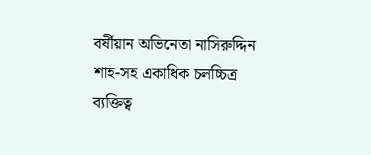বর্ষীয়ান অভিনেতা নাসিরুদ্দিন শাহ-সহ একাধিক চলচ্চিত্র ব্যক্তিত্ব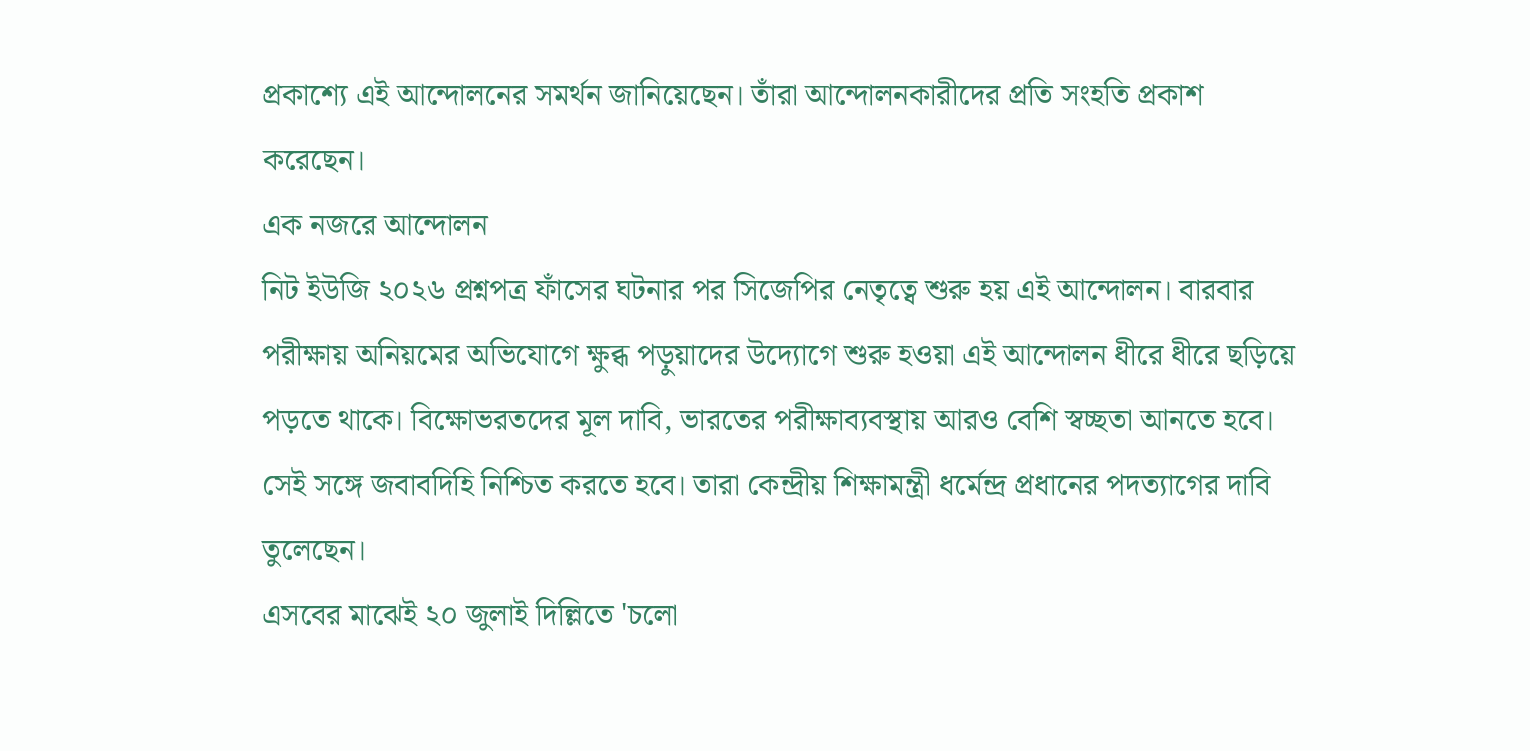প্রকাশ্যে এই আন্দোলনের সমর্থন জানিয়েছেন। তাঁরা আন্দোলনকারীদের প্রতি সংহতি প্রকাশ করেছেন।
এক নজরে আন্দোলন
নিট ইউজি ২০২৬ প্রশ্নপত্র ফাঁসের ঘটনার পর সিজেপির নেতৃত্বে শুরু হয় এই আন্দোলন। বারবার পরীক্ষায় অনিয়মের অভিযোগে ক্ষুব্ধ পড়ুয়াদের উদ্যোগে শুরু হওয়া এই আন্দোলন ধীরে ধীরে ছড়িয়ে পড়তে থাকে। বিক্ষোভরতদের মূল দাবি, ভারতের পরীক্ষাব্যবস্থায় আরও বেশি স্বচ্ছতা আনতে হবে। সেই সঙ্গে জবাবদিহি নিশ্চিত করতে হবে। তারা কেন্দ্রীয় শিক্ষামন্ত্রী ধর্মেন্দ্র প্রধানের পদত্যাগের দাবি তুলেছেন।
এসবের মাঝেই ২০ জুলাই দিল্লিতে 'চলো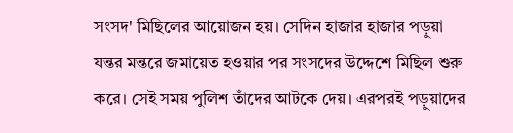সংসদ' মিছিলের আয়োজন হয়। সেদিন হাজার হাজার পড়ুয়া যন্তর মন্তরে জমায়েত হওয়ার পর সংসদের উদ্দেশে মিছিল শুরু করে। সেই সময় পুলিশ তাঁদের আটকে দেয়। এরপরই পড়ুয়াদের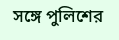সঙ্গে পুলিশের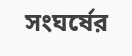সংঘর্ষের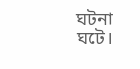ঘটনা ঘটে।